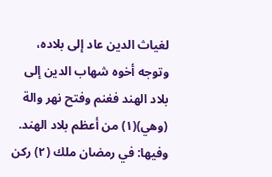لغياث الدين عاد إلى بلاده، وتوجه أخوه شهاب الدين إلى بلاد الهند فغنم وفتح نهر والة (وهي)(١) من أعظم بلاد الهند.
وفيها: في رمضان ملك (٢) ركن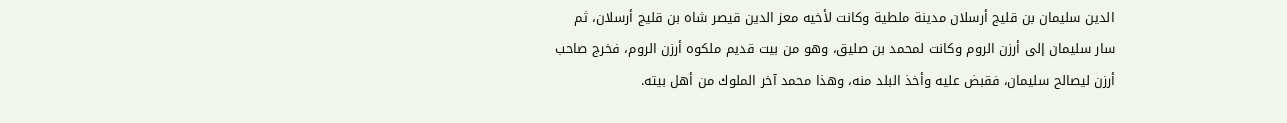الدين سليمان بن قليج أرسلان مدينة ملطية وكانت لأخيه معز الدين قيصر شاه بن قليج أرسلان، ثم سار سليمان إلى أرزن الروم وكانت لمحمد بن صليق، وهو من بيت قديم ملكوه أرزن الروم، فخرج صاحب أرزن ليصالح سليمان، فقبض عليه وأخذ البلد منه، وهذا محمد آخر الملوك من أهل بيته.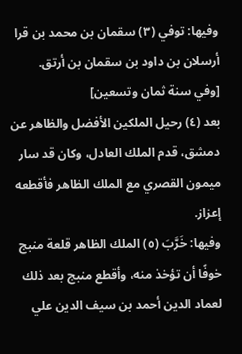وفيها: توفي (٣) سقمان بن محمد بن قرا أرسلان بن داود بن سقمان بن أرتق.
[وفي سنة ثمان وتسعين]
بعد (٤) رحيل الملكين الأفضل والظاهر عن دمشق، قدم الملك العادل، وكان قد سار ميمون القصري مع الملك الظاهر فأقطعه إعزاز.
وفيها: خَرَّبَ (٥) الملك الظاهر قلعة منبج خوفًا أن تؤخذ منه، وأقطع منبج بعد ذلك لعماد الدين أحمد بن سيف الدين علي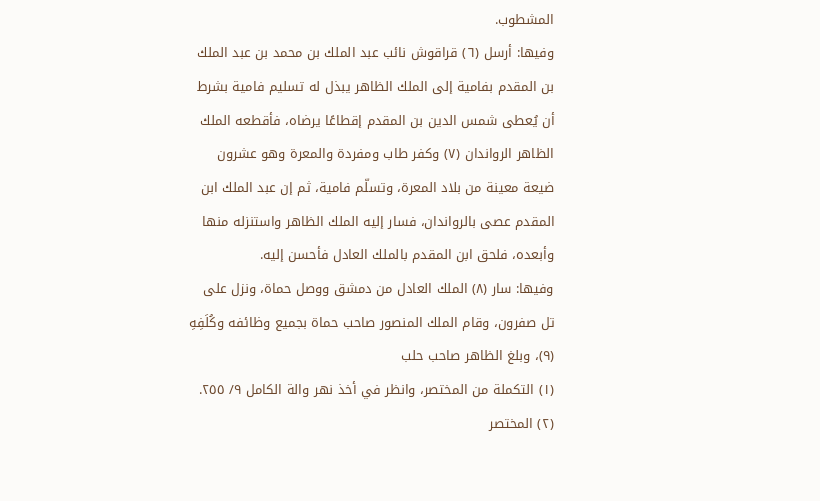المشطوب.
وفيها: أرسل (٦) قراقوش نائب عبد الملك بن محمد بن عبد الملك بن المقدم بفامية إلى الملك الظاهر يبذل له تسليم فامية بشرط أن يُعطى شمس الدين بن المقدم إقطاعًا يرضاه، فأقطعه الملك الظاهر الرواندان (٧) وكفر طاب ومفردة والمعرة وهو عشرون ضيعة معينة من بلاد المعرة، وتسلّم فامية، ثم إن عبد الملك ابن المقدم عصى بالرواندان، فسار إليه الملك الظاهر واستنزله منها وأبعده، فلحق ابن المقدم بالملك العادل فأحسن إليه.
وفيها: سار (٨) الملك العادل من دمشق ووصل حماة، ونزل على تل صفرون، وقام الملك المنصور صاحب حماة بجميع وظائفه وكُلَفِهِ (٩)، وبلغ الظاهر صاحب حلب
(١) التكملة من المختصر، وانظر في أخذ نهر والة الكامل ٩/ ٢٥٥. (٢) المختصر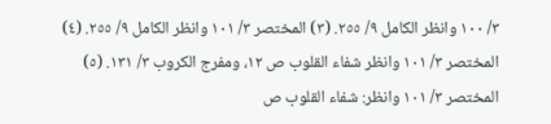٣/ ١٠٠ وانظر الكامل ٩/ ٢٥٥. (٣) المختصر ٣/ ١٠١ وانظر الكامل ٩/ ٢٥٥. (٤) المختصر ٣/ ١٠١ وانظر شفاء القلوب ص ١٢، ومفرج الكروب ٣/ ١٣١. (٥) المختصر ٣/ ١٠١ وانظر: شفاء القلوب ص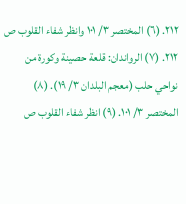٢١٢. (٦) المختصر ٣/ ١٠١ وانظر شفاء القلوب ص ٢١٢. (٧) الرواندان: قلعة حصينة وكورة من نواحي حلب (معجم البلدان ٣/ ١٩). (٨) المختصر ٣/ ١٠١. (٩) انظر شفاء القلوب ص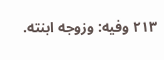٢١٣ وفيه: وزوجه ابنته.